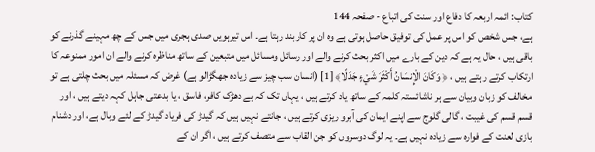کتاب: ائمہ اربعہ کا دفاع اور سنت کی اتباع - صفحہ 144
ہے، جس شخص کو اس پر عمل کی توفیق حاصل ہوتی ہے وہ ان پر کاربند رہتا ہے۔ اس تیرہویں صدی ہجری میں جس کے چھ مہینے گذرنے کو باقی ہیں ، حال یہ ہے کہ دین کے بارے میں اکثر بحث کرنے والے اور رسائل ومسائل میں متبعین کے ساتھ مناظرہ کرنے والے ان امور ممنوعہ کا ارتکاب کرتے رہتے ہیں ، ﴿ وَكَانَ الْإِنسَانُ أَكْثَرَ شَيْءٍ جَدَلًا﴾ [1] (انسان سب چیز سے زیادہ جھگڑالو ہے) غرض کہ مسئلہ میں بحث چلتی ہے تو مخالف کو زبان وبیان سے ہر ناشائستہ کلمہ کے ساتھ یاد کرتے ہیں ، یہاں تک کہ بے دھڑک کافر، فاسق ، یا بدعتی جاہل کہہ دیتے ہیں ، اور قسم قسم کی غیبت ، گالی گلوج سے اپنے ایمان کی آبرو ریزی کرتے ہیں ، جانتے نہیں ہیں کہ گیدڑ کی فریاد گیدڑ کے لئے وبال ہے، اور دشنام بازی لعنت کے فوارہ سے زیادہ نہیں ہے۔ یہ لوگ دوسروں کو جن القاب سے متصف کرتے ہیں ، اگر ان کے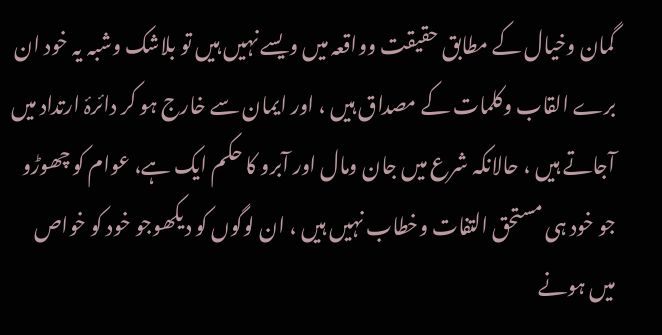گمان وخیال کے مطابق حقیقت وواقعہ میں ویسے نہیں ہیں تو بلاشک وشبہ یہ خود ان برے القاب وکلمات کے مصداق ہیں ، اور ایمان سے خارج ہو کر دائرۂ ارتداد میں آجاتے ہیں ، حالانکہ شرع میں جان ومال اور آبرو کا حکم ایک ہے، عوام کو چھوڑو جو خود ہی مستحق التفات وخطاب نہیں ہیں ، ان لوگوں کو دیکھوجو خود کو خواص میں ہونے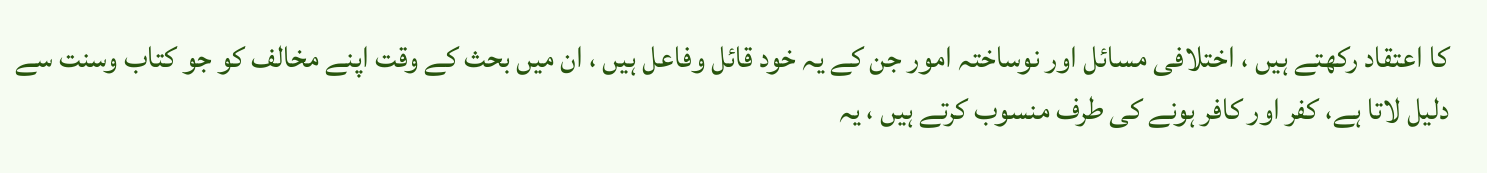کا اعتقاد رکھتے ہیں ، اختلافی مسائل اور نوساختہ امور جن کے یہ خود قائل وفاعل ہیں ، ان میں بحث کے وقت اپنے مخالف کو جو کتاب وسنت سے دلیل لاتا ہے، کفر اور کافر ہونے کی طرف منسوب کرتے ہیں ، یہ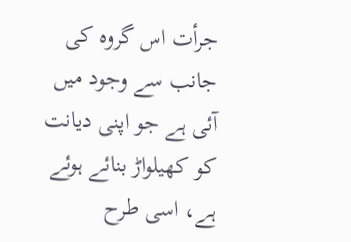جرأت اس گروہ کی جانب سے وجود میں آئی ہے جو اپنی دیانت کو کھیلواڑ بنائے ہوئے ہے، اسی طرح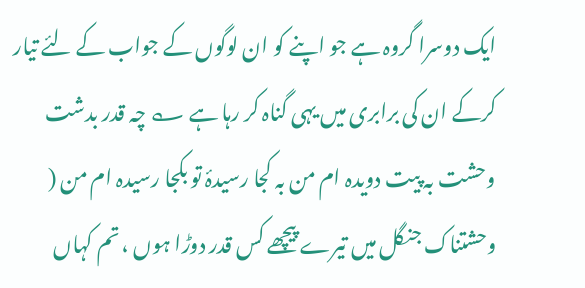ایک دوسرا گروہ ہے جو اپنے کو ان لوگوں کے جواب کے لئے تیار کرکے ان کی برابری میں یہی گناہ کر رہا ہے ؎ چہ قدر بدشت وحشت بہ پیت دویدہ ام من بہ کجا رسیدۂ تو بکجا رسیدہ ام من ( وحشتناک جنگل میں تیرے پیچھے کس قدر دوڑا ہوں ، تم کہاں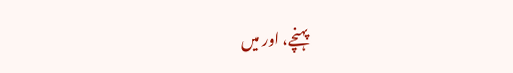پہنچے، اور میں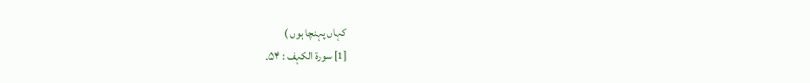کہاں پہنچا ہوں )
[1] سورۃ الکہف : ۵۴۔